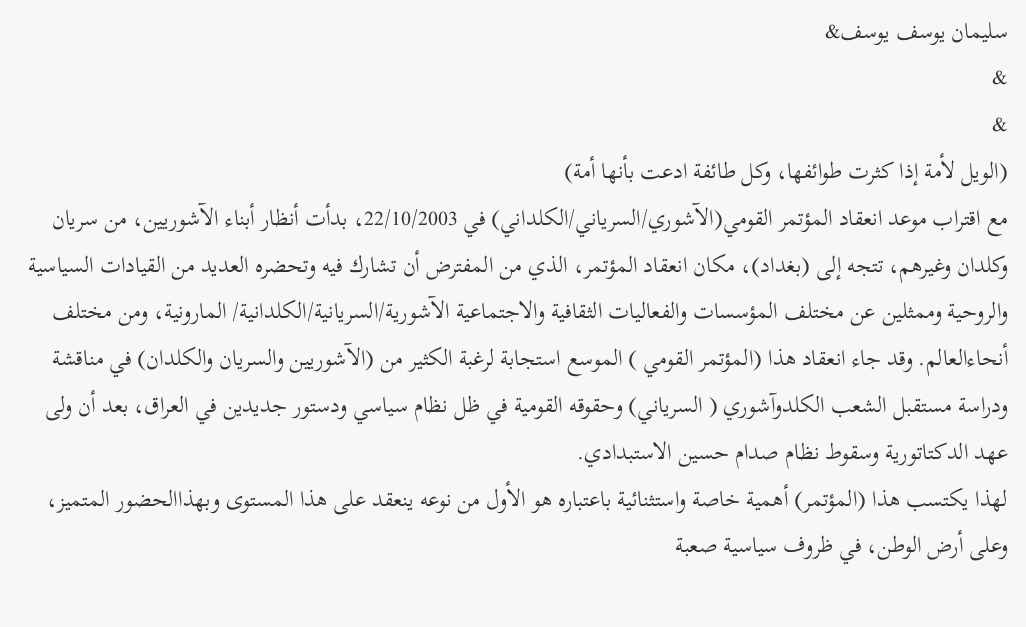سليمان يوسف يوسف&
&
&
(الويل لأمة إذا كثرت طوائفها، وكل طائفة ادعت بأنها أمة)
مع اقتراب موعد انعقاد المؤتمر القومي(الآشوري/السرياني/الكلداني) في 22/10/2003، بدأت أنظار أبناء الآشوريين، من سريان وكلدان وغيرهم، تتجه إلى (بغداد)، مكان انعقاد المؤتمر، الذي من المفترض أن تشارك فيه وتحضره العديد من القيادات السياسية والروحية وممثلين عن مختلف المؤسسات والفعاليات الثقافية والاجتماعية الآشورية/السريانية/الكلدانية/ المارونية، ومن مختلف أنحاءالعالم. وقد جاء انعقاد هذا (المؤتمر القومي ) الموسع استجابة لرغبة الكثير من (الآشوريين والسريان والكلدان) في مناقشة ودراسة مستقبل الشعب الكلدوآشوري ( السرياني) وحقوقه القومية في ظل نظام سياسي ودستور جديدين في العراق، بعد أن ولى عهد الدكتاتورية وسقوط نظام صدام حسين الاستبدادي.
لهذا يكتسب هذا (المؤتمر) أهمية خاصة واستثنائية باعتباره هو الأول من نوعه ينعقد على هذا المستوى وبهذاالحضور المتميز، وعلى أرض الوطن، في ظروف سياسية صعبة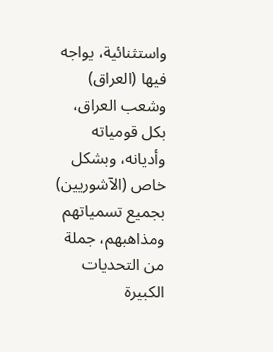واستثنائية، يواجه فيها (العراق) وشعب العراق، بكل قومياته وأديانه، وبشكل خاص (الآشوريين) بجميع تسمياتهم ومذاهبهم، جملة من التحديات الكبيرة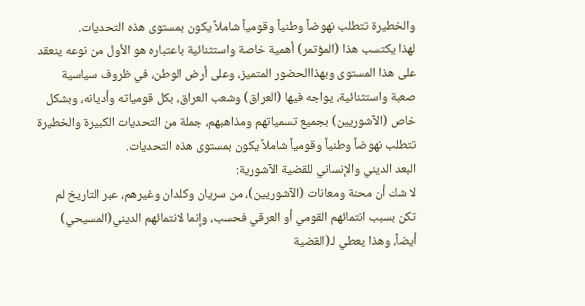والخطيرة تتطلب نهوضاً وطنياً وقومياً شاملاً يكون بمستوى هذه التحديات.
لهذا يكتسب هذا (المؤتمر) أهمية خاصة واستثنائية باعتباره هو الأول من نوعه ينعقد على هذا المستوى وبهذاالحضور المتميز، وعلى أرض الوطن، في ظروف سياسية صعبة واستثنائية، يواجه فيها (العراق) وشعب العراق، بكل قومياته وأديانه، وبشكل خاص (الآشوريين) بجميع تسمياتهم ومذاهبهم، جملة من التحديات الكبيرة والخطيرة تتطلب نهوضاً وطنياً وقومياً شاملاً يكون بمستوى هذه التحديات.
البعد الديني والإنساني للقضية الآشورية:
لا شك أن محنة ومعانات (الآشوريين)، من سريان وكلدان وغيرهم، عبر التاريخ لم تكن بسبب انتمائهم القومي أو العرقي فحسب، وإنما لانتمائهم الديني(المسيحي) أيضاً، وهذا يعطي لـ(القضية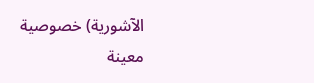الآشورية) خصوصية معينة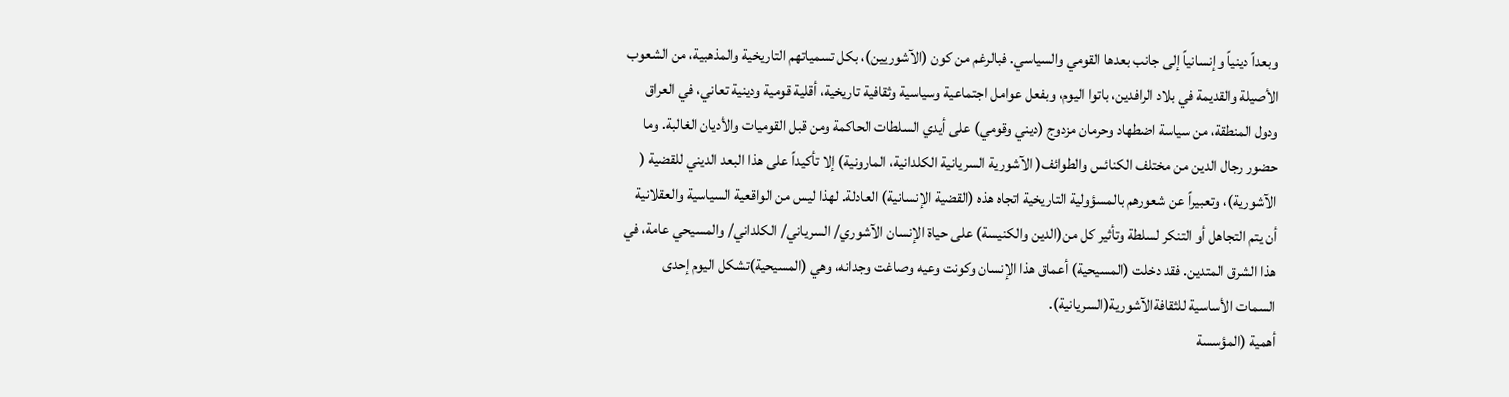وبعداً دينياً وإنسانياً إلى جانب بعدها القومي والسياسي. فبالرغم من كون (الآشوريين)، بكل تسمياتهم التاريخية والمذهبية، من الشعوب الأصيلة والقديمة في بلاد الرافدين، باتوا اليوم، وبفعل عوامل اجتماعية وسياسية وثقافية تاريخية، أقلية قومية ودينية تعاني، في العراق ودول المنطقة، من سياسة اضطهاد وحرمان مزدوج (ديني وقومي) على أيدي السلطات الحاكمة ومن قبل القوميات والأديان الغالبة. وما حضور رجال الدين من مختلف الكنائس والطوائف( الآشورية السريانية الكلدانية، المارونية) إلا تأكيداً على هذا البعد الديني للقضية ( الآشورية)، وتعبيراً عن شعورهم بالمسؤولية التاريخية اتجاه هذه (القضية الإنسانية) العادلة. لهذا ليس من الواقعية السياسية والعقلانية أن يتم التجاهل أو التنكر لسلطة وتأثير كل من(الدين والكنيسة) على حياة الإنسان الآشوري/ السرياني/ الكلداني/ والمسيحي عامة، في هذا الشرق المتدين. فقد دخلت (المسيحية) أعماق هذا الإنسان وكونت وعيه وصاغت وجدانه، وهي (المسيحية)تشكل اليوم إحدى السمات الأساسية للثقافةالآشورية(السريانية).
أهمية (المؤسسة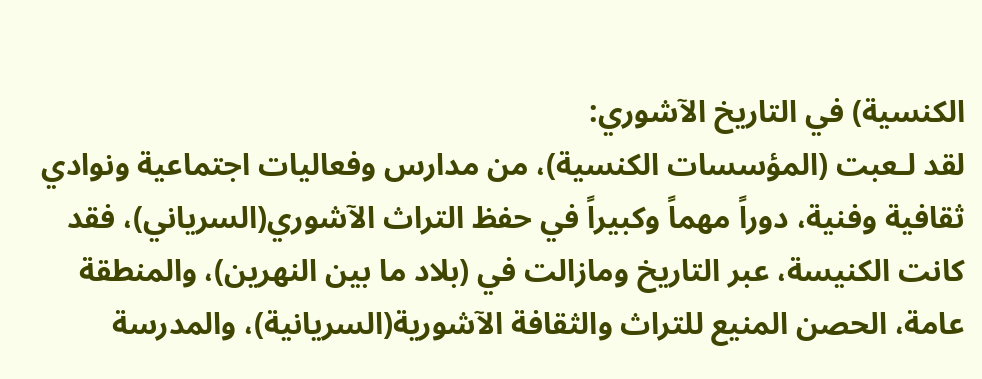الكنسية) في التاريخ الآشوري:
لقد لـعبت (المؤسسات الكنسية)، من مدارس وفعاليات اجتماعية ونوادي ثقافية وفنية، دوراً مهماً وكبيراً في حفظ التراث الآشوري(السرياني)، فقد كانت الكنيسة، عبر التاريخ ومازالت في (بلاد ما بين النهرين)، والمنطقة عامة، الحصن المنيع للتراث والثقافة الآشورية(السريانية)، والمدرسة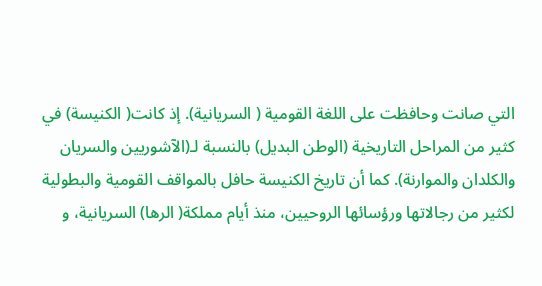التي صانت وحافظت على اللغة القومية ( السريانية). إذ كانت( الكنيسة) في كثير من المراحل التاريخية (الوطن البديل) بالنسبة لـ(الآشوريين والسريان والكلدان والموارنة). كما أن تاريخ الكنيسة حافل بالمواقف القومية والبطولية لكثير من رجالاتها ورؤسائها الروحيين، منذ أيام مملكة( الرها) السريانية، و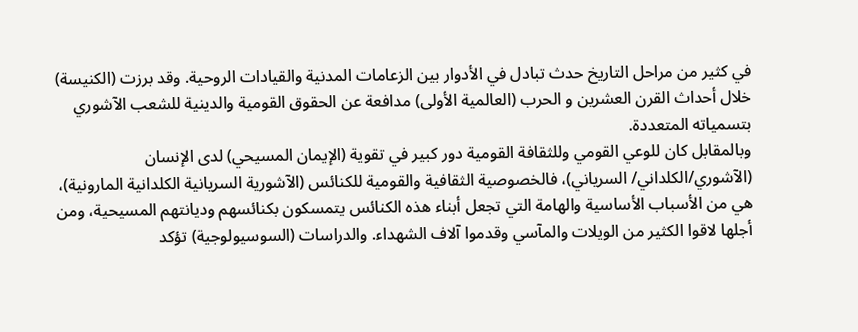في كثير من مراحل التاريخ حدث تبادل في الأدوار بين الزعامات المدنية والقيادات الروحية. وقد برزت (الكنيسة) خلال أحداث القرن العشرين و الحرب (العالمية الأولى) مدافعة عن الحقوق القومية والدينية للشعب الآشوري بتسمياته المتعددة.
وبالمقابل كان للوعي القومي وللثقافة القومية دور كبير في تقوية (الإيمان المسيحي) لدى الإنسان (الآشوري/الكلداني/ السرياني)، فالخصوصية الثقافية والقومية للكنائس (الآشورية السريانية الكلدانية المارونية)، هي من الأسباب الأساسية والهامة التي تجعل أبناء هذه الكنائس يتمسكون بكنائسهم وديانتهم المسيحية، ومن أجلها لاقوا الكثير من الويلات والمآسي وقدموا آلاف الشهداء. والدراسات (السوسيولوجية) تؤكد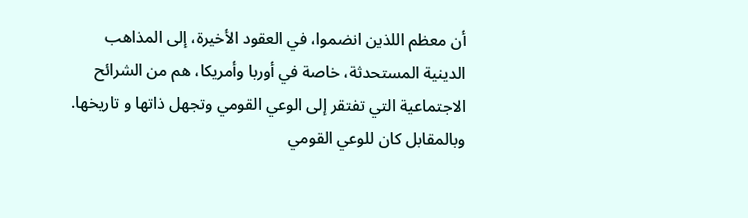أن معظم اللذين انضموا، في العقود الأخيرة، إلى المذاهب الدينية المستحدثة، خاصة في أوربا وأمريكا، هم من الشرائح الاجتماعية التي تفتقر إلى الوعي القومي وتجهل ذاتها و تاريخها.
وبالمقابل كان للوعي القومي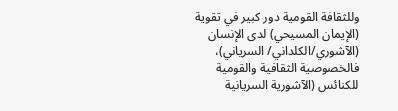وللثقافة القومية دور كبير في تقوية (الإيمان المسيحي) لدى الإنسان (الآشوري/الكلداني/ السرياني)، فالخصوصية الثقافية والقومية للكنائس (الآشورية السريانية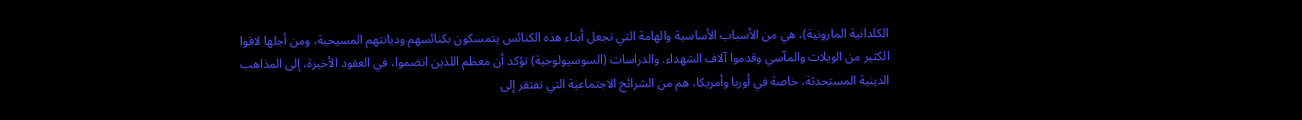الكلدانية المارونية)، هي من الأسباب الأساسية والهامة التي تجعل أبناء هذه الكنائس يتمسكون بكنائسهم وديانتهم المسيحية، ومن أجلها لاقوا الكثير من الويلات والمآسي وقدموا آلاف الشهداء. والدراسات (السوسيولوجية) تؤكد أن معظم اللذين انضموا، في العقود الأخيرة، إلى المذاهب الدينية المستحدثة، خاصة في أوربا وأمريكا، هم من الشرائح الاجتماعية التي تفتقر إلى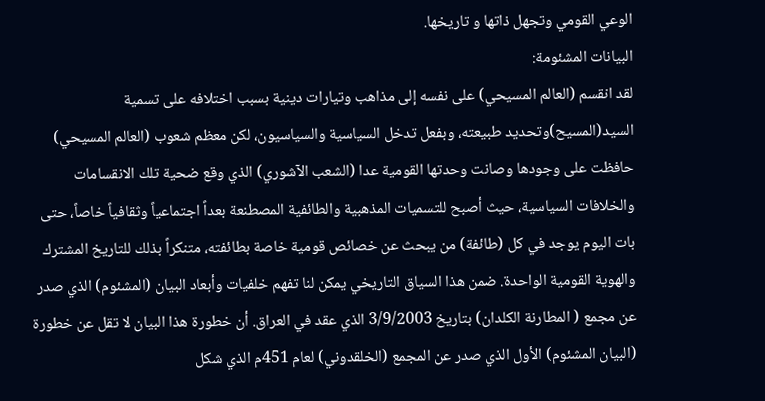الوعي القومي وتجهل ذاتها و تاريخها.
البيانات المشئومة:
لقد انقسم (العالم المسيحي) على نفسه إلى مذاهب وتيارات دينية بسبب اختلافه على تسمية السيد(المسيح)وتحديد طبيعته، وبفعل تدخل السياسية والسياسيون، لكن معظم شعوب (العالم المسيحي) حافظت على وجودها وصانت وحدتها القومية عدا (الشعب الآشوري) الذي وقع ضحية تلك الانقسامات والخلافات السياسية، حيث أصبح للتسميات المذهبية والطائفية المصطنعة بعداً اجتماعياً وثقافياً خاصاً، حتى بات اليوم يوجد في كل (طائفة) من يبحث عن خصائص قومية خاصة بطائفته، متنكراً بذلك للتاريخ المشترك والهوية القومية الواحدة. ضمن هذا السياق التاريخي يمكن لنا تفهم خلفيات وأبعاد البيان (المشئوم) الذي صدر عن مجمع ( المطارنة الكلدان) بتاريخ 3/9/2003 الذي عقد في العراق. أن خطورة هذا البيان لا تقل عن خطورة (البيان المشئوم) الأول الذي صدر عن المجمع (الخلقدوني) لعام 451م الذي شكل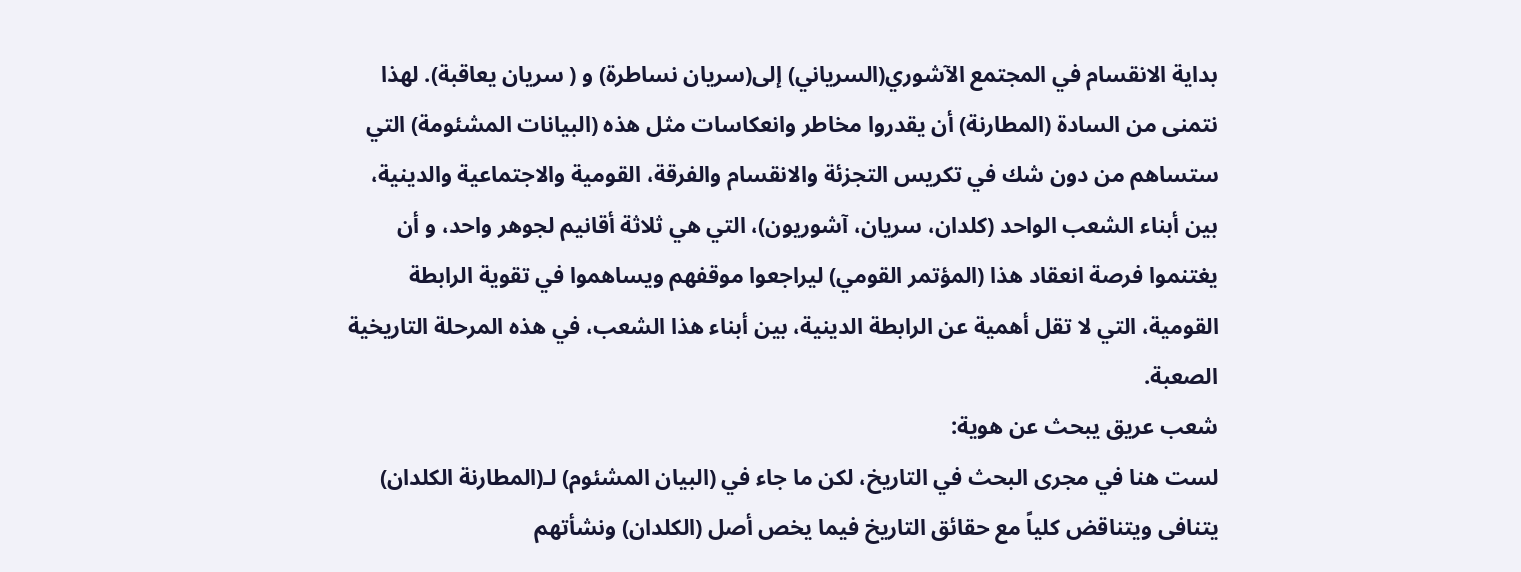بداية الانقسام في المجتمع الآشوري(السرياني) إلى(سريان نساطرة) و ( سريان يعاقبة). لهذا نتمنى من السادة (المطارنة) أن يقدروا مخاطر وانعكاسات مثل هذه (البيانات المشئومة) التي ستساهم من دون شك في تكريس التجزئة والانقسام والفرقة، القومية والاجتماعية والدينية، بين أبناء الشعب الواحد (كلدان، سريان، آشوريون)، التي هي ثلاثة أقانيم لجوهر واحد، و أن يغتنموا فرصة انعقاد هذا (المؤتمر القومي) ليراجعوا موقفهم ويساهموا في تقوية الرابطة القومية، التي لا تقل أهمية عن الرابطة الدينية، بين أبناء هذا الشعب، في هذه المرحلة التاريخية الصعبة.
شعب عريق يبحث عن هوية:
لست هنا في مجرى البحث في التاريخ، لكن ما جاء في (البيان المشئوم) لـ(المطارنة الكلدان) يتنافى ويتناقض كلياً مع حقائق التاريخ فيما يخص أصل (الكلدان) ونشأتهم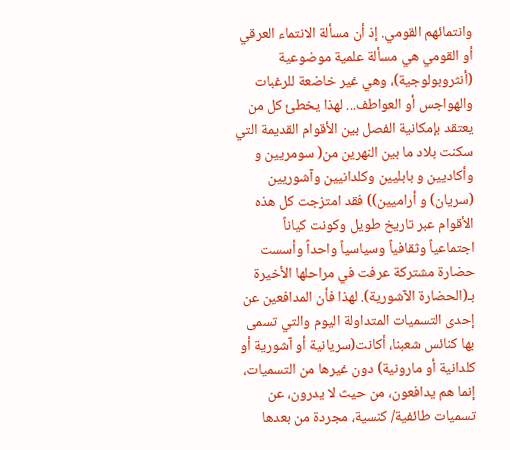وانتمائهم القومي. إذ أن مسألة الانتماء العرقي أو القومي هي مسألة علمية موضوعية (أنثروبولوجية)، وهي غير خاضعة للرغبات والهواجس أو العواطف... لهذا يخطئ كل من يعتقد بإمكانية الفصل بين الأقوام القديمة التي سكنت بلاد ما بين النهرين من( سومريين و وأكاديين و بابليين وكلدانيين وآشوريين (سريان) و أراميين)) فقد امتزجت كل هذه الأقوام عبر تاريخ طويل وكونت كياناً اجتماعياً وثقافياً وسياسياً واحداً وأسست حضارة مشتركة عرفت في مراحلها الأخيرة بـ(الحضارة الآشورية). لهذا فأن المدافعين عن إحدى التسميات المتداولة اليوم والتي تسمى بها كنائس شعبنا، أكانت(سريانية أو آشورية أو كلدانية أو مارونية) دون غيرها من التسميات، إنما هم يدافعون، من حيث لا يدرون، عن تسميات طائفية/ كنسية، مجردة من بعدها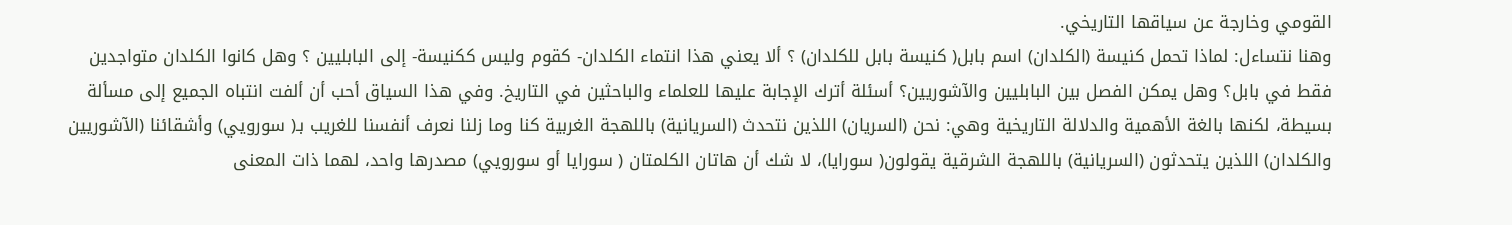القومي وخارجة عن سياقها التاريخي.
وهنا نتساءل: لماذا تحمل كنيسة (الكلدان) اسم بابل( كنيسة بابل للكلدان) ؟ ألا يعني هذا انتماء الكلدان- كقوم وليس ككنيسة- إلى البابليين ؟ وهل كانوا الكلدان متواجدين فقط في بابل؟ وهل يمكن الفصل بين البابليين والآشوريين؟ أسئلة أترك الإجابة عليها للعلماء والباحثين في التاريخ. وفي هذا السياق أحب أن ألفت انتباه الجميع إلى مسألة بسيطة، لكنها بالغة الأهمية والدلالة التاريخية وهي: نحن (السريان) اللذين نتحدث (السريانية) باللهجة الغربية كنا وما زلنا نعرف أنفسنا للغريب بـ( سورويي) وأشقائنا (الآشوريين والكلدان) اللذين يتحدثون (السريانية) باللهجة الشرقية يقولون( سورايا)، لا شك أن هاتان الكلمتان ( سورايا أو سورويي) مصدرها واحد، لهما ذات المعنى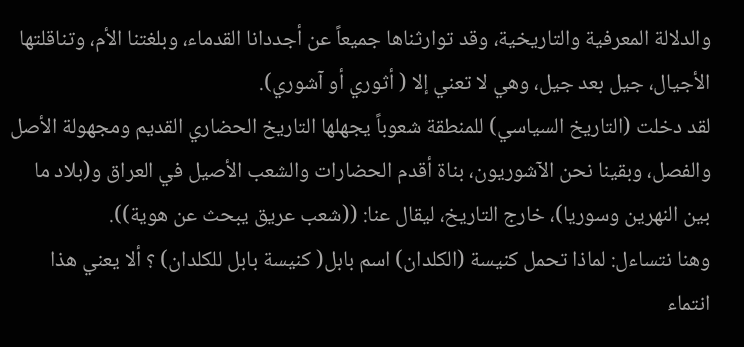والدلالة المعرفية والتاريخية، وقد توارثناها جميعاً عن أجددانا القدماء، وبلغتنا الأم، وتناقلتها الأجيال، جيل بعد جيل، وهي لا تعني إلا ( أثوري أو آشوري).
لقد دخلت (التاريخ السياسي) للمنطقة شعوباً يجهلها التاريخ الحضاري القديم ومجهولة الأصل والفصل، وبقينا نحن الآشوريون، بناة أقدم الحضارات والشعب الأصيل في العراق و(بلاد ما بين النهرين وسوريا)، خارج التاريخ، ليقال عنا: ((شعب عريق يبحث عن هوية)).
وهنا نتساءل: لماذا تحمل كنيسة (الكلدان) اسم بابل( كنيسة بابل للكلدان) ؟ ألا يعني هذا انتماء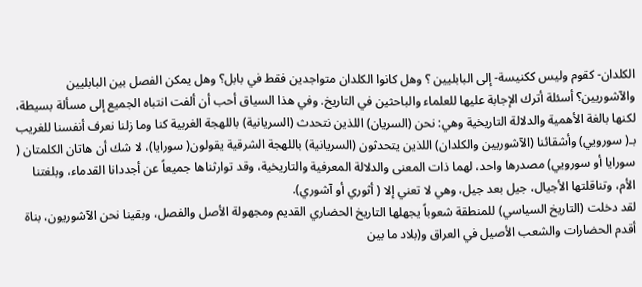الكلدان- كقوم وليس ككنيسة- إلى البابليين ؟ وهل كانوا الكلدان متواجدين فقط في بابل؟ وهل يمكن الفصل بين البابليين والآشوريين؟ أسئلة أترك الإجابة عليها للعلماء والباحثين في التاريخ. وفي هذا السياق أحب أن ألفت انتباه الجميع إلى مسألة بسيطة، لكنها بالغة الأهمية والدلالة التاريخية وهي: نحن (السريان) اللذين نتحدث (السريانية) باللهجة الغربية كنا وما زلنا نعرف أنفسنا للغريب بـ( سورويي) وأشقائنا (الآشوريين والكلدان) اللذين يتحدثون (السريانية) باللهجة الشرقية يقولون( سورايا)، لا شك أن هاتان الكلمتان ( سورايا أو سورويي) مصدرها واحد، لهما ذات المعنى والدلالة المعرفية والتاريخية، وقد توارثناها جميعاً عن أجددانا القدماء، وبلغتنا الأم، وتناقلتها الأجيال، جيل بعد جيل، وهي لا تعني إلا ( أثوري أو آشوري).
لقد دخلت (التاريخ السياسي) للمنطقة شعوباً يجهلها التاريخ الحضاري القديم ومجهولة الأصل والفصل، وبقينا نحن الآشوريون، بناة أقدم الحضارات والشعب الأصيل في العراق و(بلاد ما بين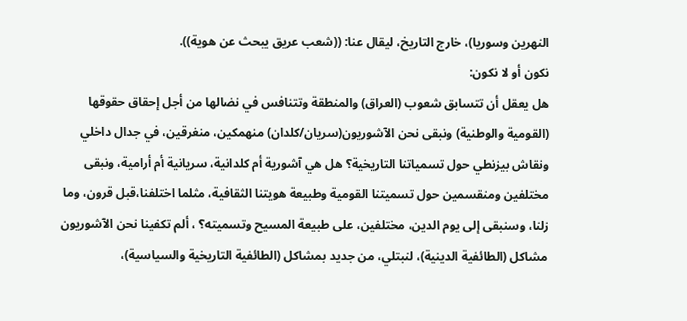النهرين وسوريا)، خارج التاريخ، ليقال عنا: ((شعب عريق يبحث عن هوية)).
نكون أو لا نكون:
هل يعقل أن تتسابق شعوب (العراق) والمنطقة وتتنافس في نضالها من أجل إحقاق حقوقها (القومية والوطنية) ونبقى نحن الآشوريون(سريان/كلدان) منهمكين، منغرقين، في جدال داخلي ونقاش بيزنطي حول تسمياتنا التاريخية؟ هل هي آشورية أم كلدانية، سريانية أم أرامية، ونبقى مختلفين ومنقسمين حول تسميتنا القومية وطبيعة هويتنا الثقافية، مثلما اختلفنا،قبل قرون، وما زلنا، وسنبقى إلى يوم الدين، مختلفين، على طبيعة المسيح وتسميته؟ ، ألم تكفينا نحن الآشوريون مشاكل (الطائفية الدينية)، لنبتلي، من جديد بمشاكل (الطائفية التاريخية والسياسية)،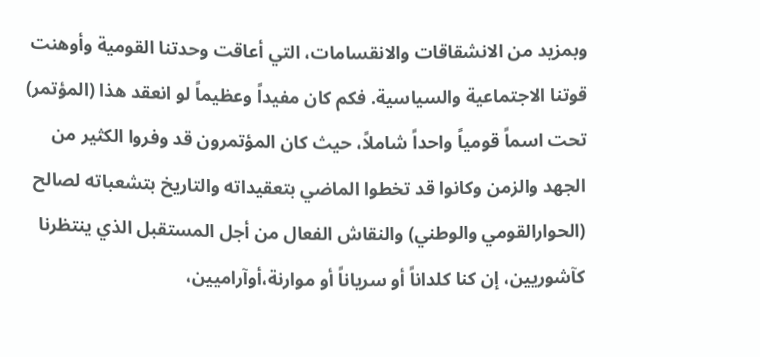وبمزيد من الانشقاقات والانقسامات، التي أعاقت وحدتنا القومية وأوهنت قوتنا الاجتماعية والسياسية. فكم كان مفيداً وعظيماً لو انعقد هذا (المؤتمر) تحت اسماً قومياً واحداً شاملاً، حيث كان المؤتمرون قد وفروا الكثير من الجهد والزمن وكانوا قد تخطوا الماضي بتعقيداته والتاريخ بتشعباته لصالح (الحوارالقومي والوطني) والنقاش الفعال من أجل المستقبل الذي ينتظرنا كآشوريين، إن كنا كلداناً أو سرياناً أو موارنة،أوآراميين،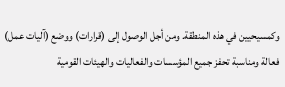وكمسيحيين في هذه المنطقة. ومن أجل الوصول إلى (قرارات) ووضع (آليات عمل) فعالة ومناسبة تحفز جميع المؤسسات والفعاليات والهيئات القومية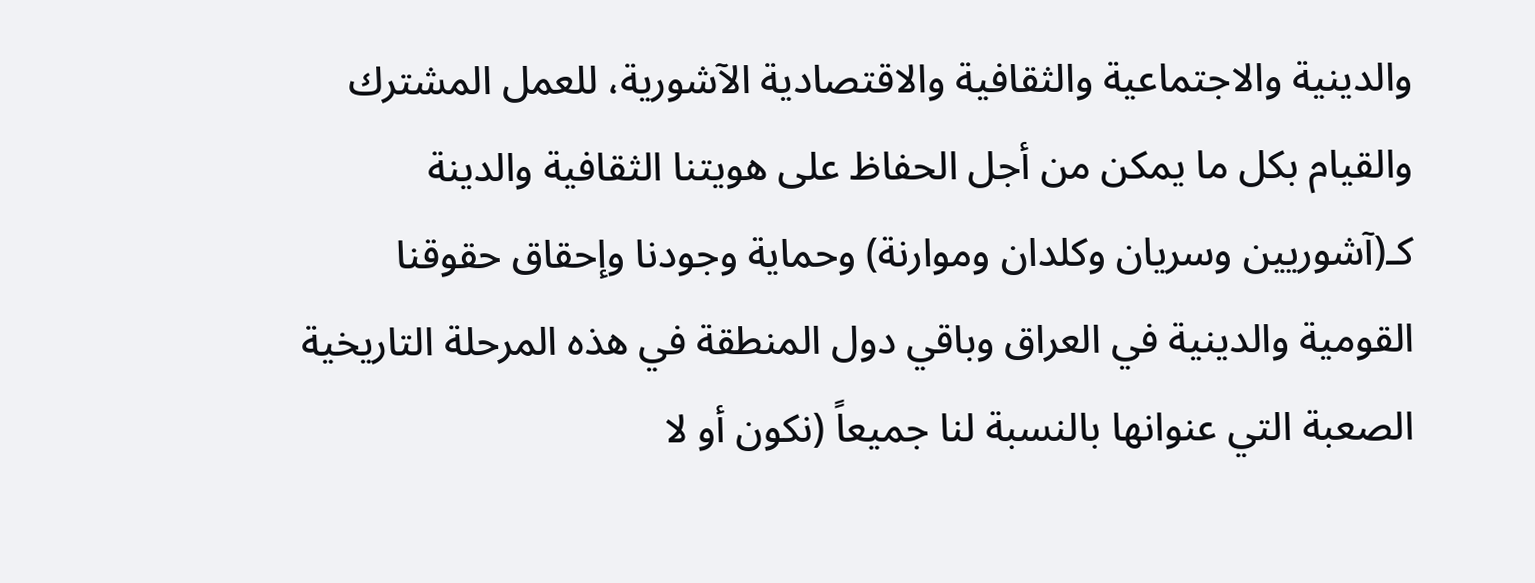والدينية والاجتماعية والثقافية والاقتصادية الآشورية، للعمل المشترك والقيام بكل ما يمكن من أجل الحفاظ على هويتنا الثقافية والدينة كـ(آشوريين وسريان وكلدان وموارنة) وحماية وجودنا وإحقاق حقوقنا القومية والدينية في العراق وباقي دول المنطقة في هذه المرحلة التاريخية الصعبة التي عنوانها بالنسبة لنا جميعاً (نكون أو لا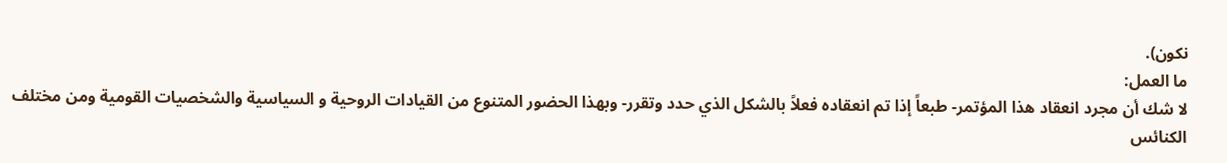نكون).
ما العمل:
لا شك أن مجرد انعقاد هذا المؤتمر- طبعاً إذا تم انعقاده فعلاً بالشكل الذي حدد وتقرر- وبهذا الحضور المتنوع من القيادات الروحية و السياسية والشخصيات القومية ومن مختلف الكنائس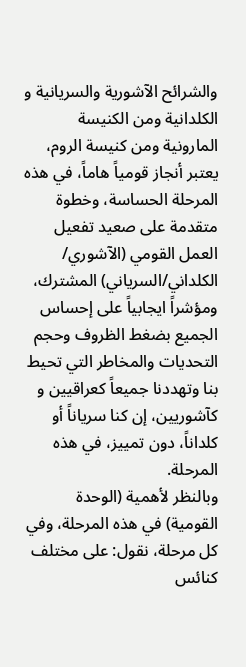والشرائح الآشورية والسريانية و الكلدانية ومن الكنيسة المارونية ومن كنيسة الروم، يعتبر أنجاز قومياً هاماً، في هذه المرحلة الحساسة، وخطوة متقدمة على صعيد تفعيل العمل القومي (الآشوري/ الكلداني/السرياني) المشترك، ومؤشراً ايجابياً على إحساس الجميع بضغط الظروف وحجم التحديات والمخاطر التي تحيط بنا وتهددنا جميعاً كعراقيين و كآشوريين، إن كنا سرياناً أو كلداناً، دون تمييز، في هذه المرحلة.
وبالنظر لأهمية (الوحدة القومية) في هذه المرحلة، وفي كل مرحلة، نقول: على مختلف كنائس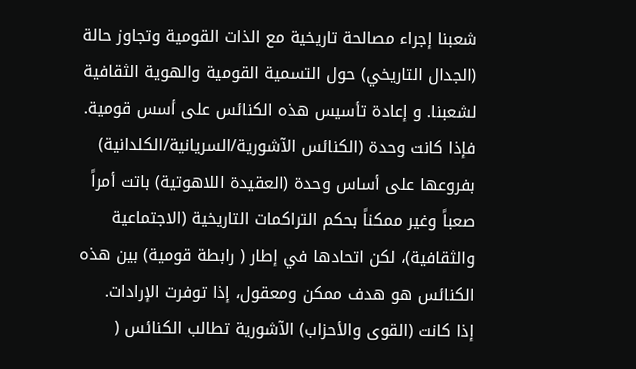شعبنا إجراء مصالحة تاريخية مع الذات القومية وتجاوز حالة (الجدال التاريخي) حول التسمية القومية والهوية الثقافية لشعبنا. و إعادة تأسيس هذه الكنائس على أسس قومية. فإذا كانت وحدة (الكنائس الآشورية/السريانية/الكلدانية) بفروعها على أساس وحدة (العقيدة اللاهوتية) باتت أمراً صعباً وغير ممكناً بحكم التراكمات التاريخية (الاجتماعية والثقافية)، لكن اتحادها في إطار ( رابطة قومية) بين هذه الكنائس هو هدف ممكن ومعقول، إذا توفرت الإرادات.
إذا كانت (القوى والأحزاب) الآشورية تطالب الكنائس (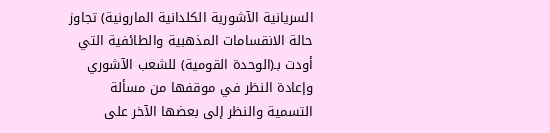السريانية الآشورية الكلدانية المارونية) تجاوز حالة الانقسامات المذهبية والطائفية التي أودت بـ(الوحدة القومية) للشعب الآشوري وإعادة النظر في موقفها من مسألة التسمية والنظر إلى بعضها الآخر على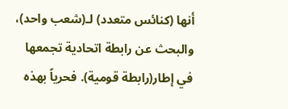أنها (كنائس متعدد) لـ(شعب واحد)، والبحث عن رابطة اتحادية تجمعها في إطار(رابطة قومية). فحرياً بهذه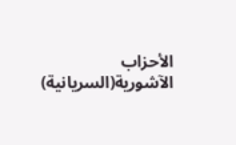الأحزاب الآشورية(السريانية)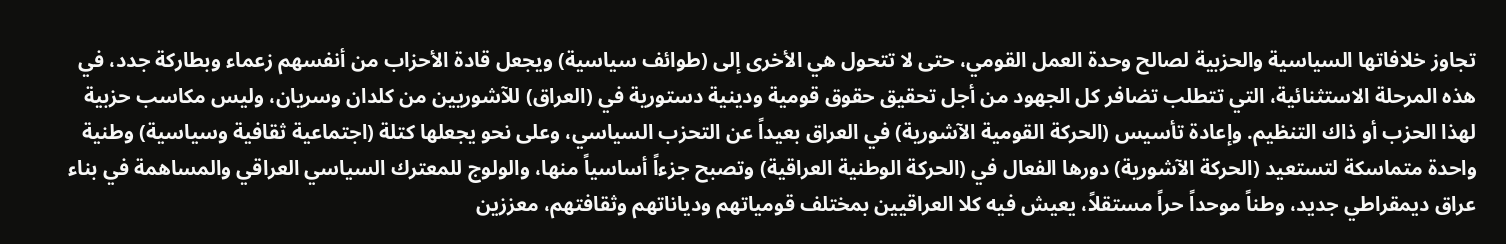تجاوز خلافاتها السياسية والحزبية لصالح وحدة العمل القومي، حتى لا تتحول هي الأخرى إلى (طوائف سياسية) ويجعل قادة الأحزاب من أنفسهم زعماء وبطاركة جدد، في هذه المرحلة الاستثنائية، التي تتطلب تضافر كل الجهود من أجل تحقيق حقوق قومية ودينية دستورية في (العراق) للآشوريين من كلدان وسريان، وليس مكاسب حزبية لهذا الحزب أو ذاك التنظيم. وإعادة تأسيس (الحركة القومية الآشورية) في العراق بعيداً عن التحزب السياسي، وعلى نحو يجعلها كتلة (اجتماعية ثقافية وسياسية) وطنية واحدة متماسكة لتستعيد (الحركة الآشورية) دورها الفعال في (الحركة الوطنية العراقية) وتصبح جزءاً أساسياً منها، والولوج للمعترك السياسي العراقي والمساهمة في بناء عراق ديمقراطي جديد، وطناً موحداً حراً مستقلاً، يعيش فيه كلا العراقيين بمختلف قومياتهم ودياناتهم وثقافتهم، معززين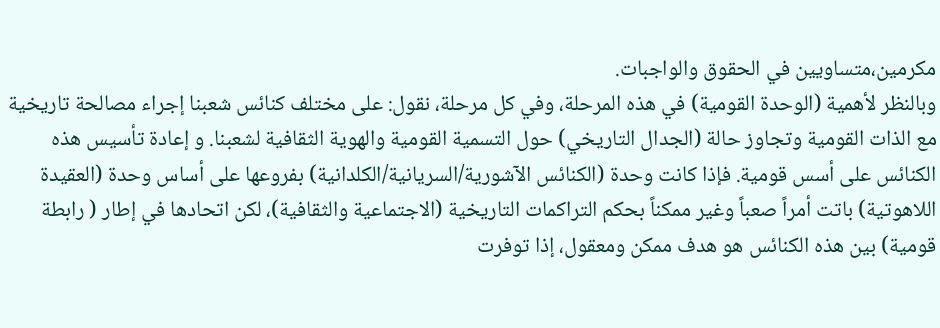مكرمين،متساويين في الحقوق والواجبات.
وبالنظر لأهمية (الوحدة القومية) في هذه المرحلة، وفي كل مرحلة، نقول: على مختلف كنائس شعبنا إجراء مصالحة تاريخية مع الذات القومية وتجاوز حالة (الجدال التاريخي) حول التسمية القومية والهوية الثقافية لشعبنا. و إعادة تأسيس هذه الكنائس على أسس قومية. فإذا كانت وحدة (الكنائس الآشورية/السريانية/الكلدانية) بفروعها على أساس وحدة (العقيدة اللاهوتية) باتت أمراً صعباً وغير ممكناً بحكم التراكمات التاريخية (الاجتماعية والثقافية)، لكن اتحادها في إطار ( رابطة قومية) بين هذه الكنائس هو هدف ممكن ومعقول، إذا توفرت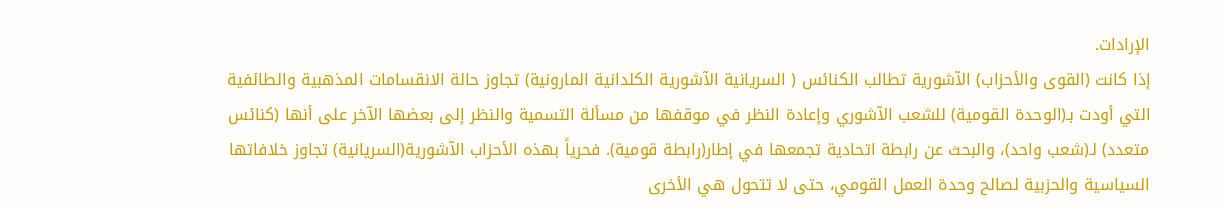الإرادات.
إذا كانت (القوى والأحزاب) الآشورية تطالب الكنائس ( السريانية الآشورية الكلدانية المارونية) تجاوز حالة الانقسامات المذهبية والطائفية التي أودت بـ(الوحدة القومية) للشعب الآشوري وإعادة النظر في موقفها من مسألة التسمية والنظر إلى بعضها الآخر على أنها (كنائس متعدد) لـ(شعب واحد)، والبحث عن رابطة اتحادية تجمعها في إطار(رابطة قومية). فحرياً بهذه الأحزاب الآشورية(السريانية) تجاوز خلافاتها السياسية والحزبية لصالح وحدة العمل القومي، حتى لا تتحول هي الأخرى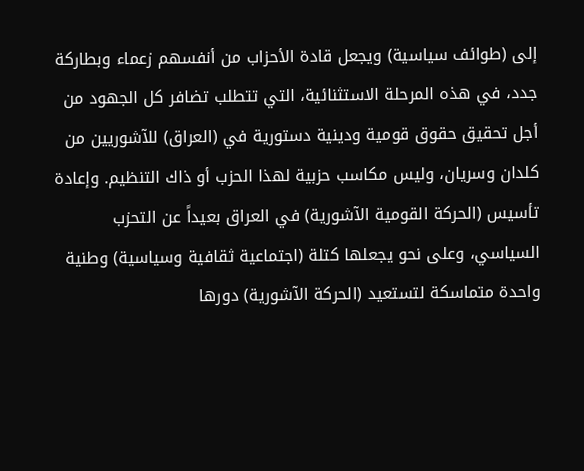إلى (طوائف سياسية) ويجعل قادة الأحزاب من أنفسهم زعماء وبطاركة جدد، في هذه المرحلة الاستثنائية، التي تتطلب تضافر كل الجهود من أجل تحقيق حقوق قومية ودينية دستورية في (العراق) للآشوريين من كلدان وسريان، وليس مكاسب حزبية لهذا الحزب أو ذاك التنظيم. وإعادة تأسيس (الحركة القومية الآشورية) في العراق بعيداً عن التحزب السياسي، وعلى نحو يجعلها كتلة (اجتماعية ثقافية وسياسية) وطنية واحدة متماسكة لتستعيد (الحركة الآشورية) دورها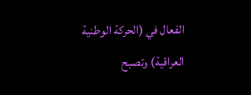الفعال في (الحركة الوطنية العراقية) وتصبح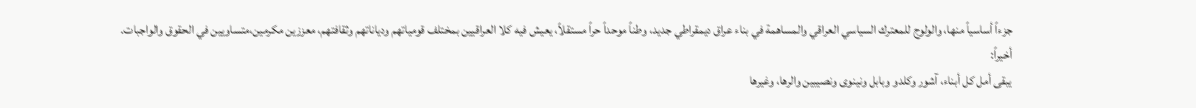جزءاً أساسياً منها، والولوج للمعترك السياسي العراقي والمساهمة في بناء عراق ديمقراطي جديد، وطناً موحداً حراً مستقلاً، يعيش فيه كلا العراقيين بمختلف قومياتهم ودياناتهم وثقافتهم، معززين مكرمين،متساويين في الحقوق والواجبات.
أخيراً:
يبقى أمل كل أبناء، آشور وكلدو وبابل ونينوى ونصيبين والرها، وغيرها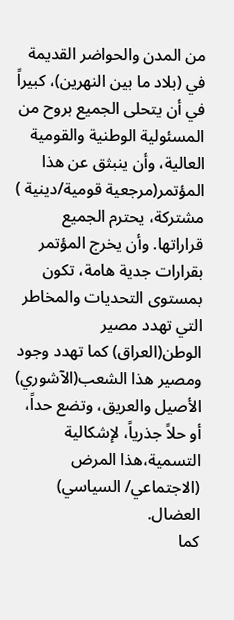من المدن والحواضر القديمة في (بلاد ما بين النهرين)، كبيراً في أن يتحلى الجميع بروح من المسئولية الوطنية والقومية العالية، وأن ينبثق عن هذا المؤتمر(مرجعية قومية/دينية ) مشتركة، يحترم الجميع قراراتها. وأن يخرج المؤتمر بقرارات جدية هامة، تكون بمستوى التحديات والمخاطر التي تهدد مصير الوطن(العراق) كما تهدد وجود ومصير هذا الشعب(الآشوري) الأصيل والعريق، وتضع حداً، أو حلاً جذرياً، لإشكالية التسمية،هذا المرض (الاجتماعي/ السياسي) العضال.
كما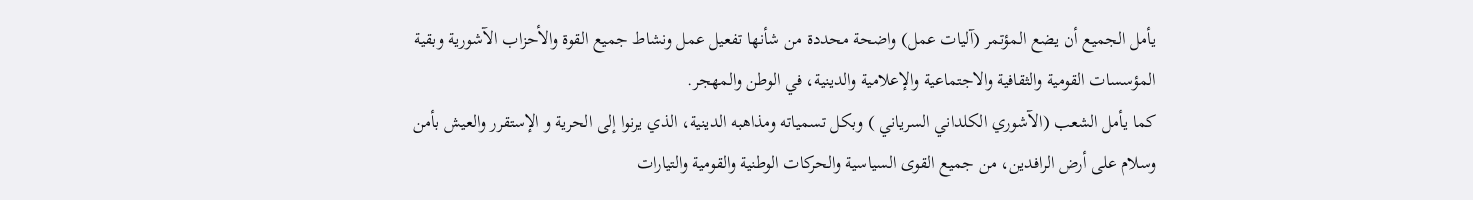يأمل الجميع أن يضع المؤتمر (آليات عمل) واضحة محددة من شأنها تفعيل عمل ونشاط جميع القوة والأحزاب الآشورية وبقية المؤسسات القومية والثقافية والاجتماعية والإعلامية والدينية، في الوطن والمهجر.
كما يأمل الشعب (الآشوري الكلداني السرياني ) وبكل تسمياته ومذاهبه الدينية، الذي يرنوا إلى الحرية و الإستقرر والعيش بأمن وسلام على أرض الرافدين، من جميع القوى السياسية والحركات الوطنية والقومية والتيارات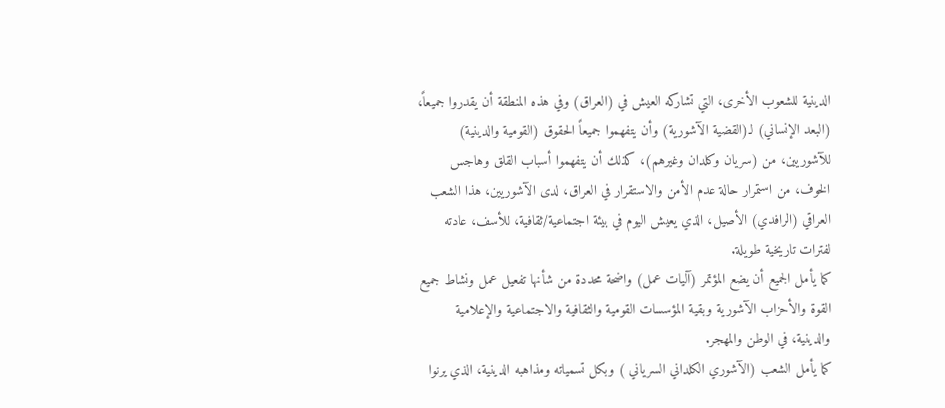الدينية للشعوب الأخرى، التي تشاركه العيش في (العراق) وفي هذه المنطقة أن يقدروا جميعاً، (البعد الإنساني) لـ(القضية الآشورية) وأن يتفهموا جميعاً الحقوق (القومية والدينية) للآشوريين، من (سريان وكلدان وغيرهم)، كذلك أن يتفهموا أسباب القلق وهاجس الخوف، من استمرار حالة عدم الأمن والاستقرار في العراق، لدى الآشوريين، هذا الشعب العراقي (الرافدي) الأصيل، الذي يعيش اليوم في بيئة اجتماعية/ثقافية، للأسف، عادته لفترات تاريخية طويلة.
كما يأمل الجميع أن يضع المؤتمر (آليات عمل) واضحة محددة من شأنها تفعيل عمل ونشاط جميع القوة والأحزاب الآشورية وبقية المؤسسات القومية والثقافية والاجتماعية والإعلامية والدينية، في الوطن والمهجر.
كما يأمل الشعب (الآشوري الكلداني السرياني ) وبكل تسمياته ومذاهبه الدينية، الذي يرنوا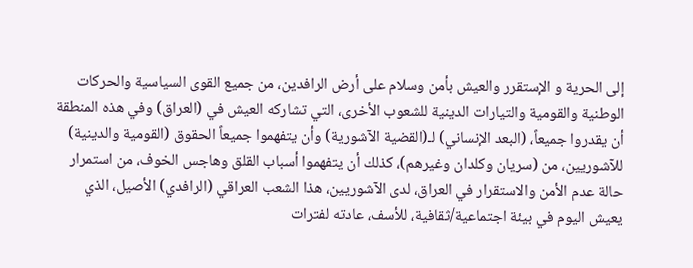إلى الحرية و الإستقرر والعيش بأمن وسلام على أرض الرافدين، من جميع القوى السياسية والحركات الوطنية والقومية والتيارات الدينية للشعوب الأخرى، التي تشاركه العيش في (العراق) وفي هذه المنطقة أن يقدروا جميعاً، (البعد الإنساني) لـ(القضية الآشورية) وأن يتفهموا جميعاً الحقوق (القومية والدينية) للآشوريين، من (سريان وكلدان وغيرهم)، كذلك أن يتفهموا أسباب القلق وهاجس الخوف، من استمرار حالة عدم الأمن والاستقرار في العراق، لدى الآشوريين، هذا الشعب العراقي (الرافدي) الأصيل، الذي يعيش اليوم في بيئة اجتماعية/ثقافية، للأسف، عادته لفترات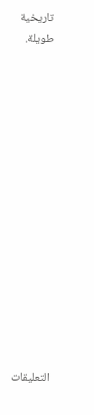تاريخية طويلة.















التعليقات